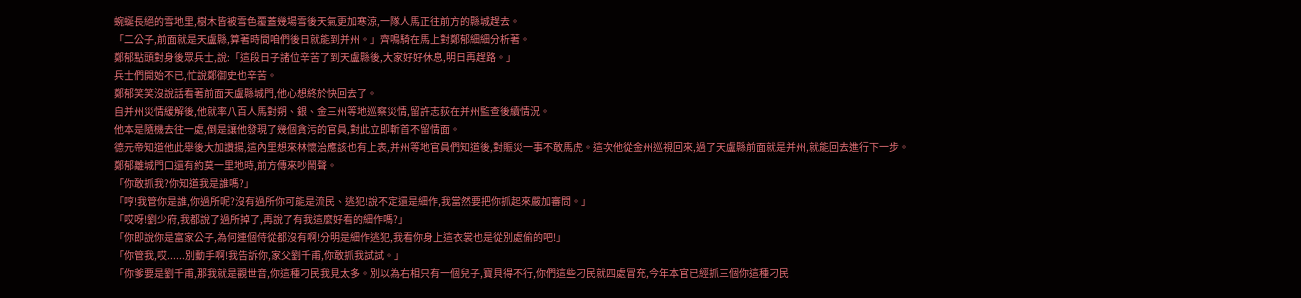蜿蜒長絕的雪地里,樹木皆被雪色覆蓋幾場雪後天氣更加寒涼,一隊人馬正往前方的縣城趕去。
「二公子,前面就是天盧縣,算著時間咱們後日就能到并州。」齊鳴騎在馬上對鄭郁細細分析著。
鄭郁點頭對身後眾兵士,說:「這段日子諸位辛苦了到天盧縣後,大家好好休息,明日再趕路。」
兵士們開始不已,忙說鄭御史也辛苦。
鄭郁笑笑沒說話看著前面天盧縣城門,他心想終於快回去了。
自并州災情緩解後,他就率八百人馬對朔、銀、金三州等地巡察災情,留許志荻在并州監查後續情況。
他本是隨機去往一處,倒是讓他發現了幾個貪污的官員,對此立即斬首不留情面。
德元帝知道他此舉後大加讚揚,這內里想來林懷治應該也有上表,并州等地官員們知道後,對賑災一事不敢馬虎。這次他從金州巡視回來,過了天盧縣前面就是并州,就能回去進行下一步。
鄭郁離城門口還有約莫一里地時,前方傳來吵鬧聲。
「你敢抓我?你知道我是誰嗎?」
「哼!我管你是誰,你過所呢?沒有過所你可能是流民、逃犯!說不定還是細作,我當然要把你抓起來嚴加審問。」
「哎呀!劉少府,我都說了過所掉了,再說了有我這麼好看的細作嗎?」
「你即說你是富家公子,為何連個侍從都沒有啊!分明是細作逃犯,我看你身上這衣裳也是從別處偷的吧!」
「你管我,哎......別動手啊!我告訴你,家父劉千甫,你敢抓我試試。」
「你爹要是劉千甫,那我就是觀世音,你這種刁民我見太多。別以為右相只有一個兒子,寶貝得不行,你們這些刁民就四處冒充,今年本官已經抓三個你這種刁民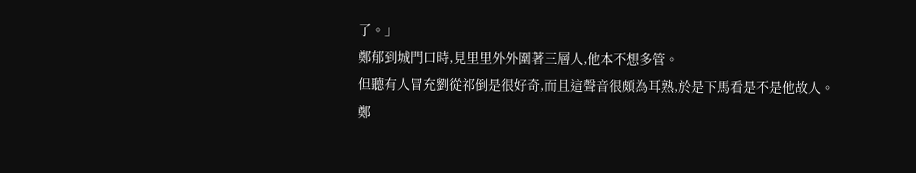了。」
鄭郁到城門口時,見里里外外圍著三層人,他本不想多管。
但聽有人冒充劉從祁倒是很好奇,而且這聲音很頗為耳熟,於是下馬看是不是他故人。
鄭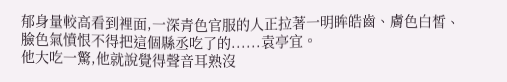郁身量較高看到裡面,一深青色官服的人正拉著一明眸皓齒、膚色白皙、臉色氣憤恨不得把這個縣丞吃了的......袁亭宜。
他大吃一驚,他就說覺得聲音耳熟沒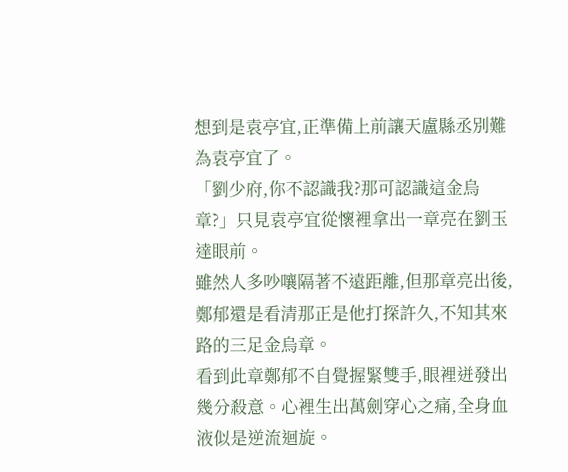想到是袁亭宜,正準備上前讓天盧縣丞別難為袁亭宜了。
「劉少府,你不認識我?那可認識這金烏章?」只見袁亭宜從懷裡拿出一章亮在劉玉達眼前。
雖然人多吵嚷隔著不遠距離,但那章亮出後,鄭郁還是看清那正是他打探許久,不知其來路的三足金烏章。
看到此章鄭郁不自覺握緊雙手,眼裡迸發出幾分殺意。心裡生出萬劍穿心之痛,全身血液似是逆流迴旋。